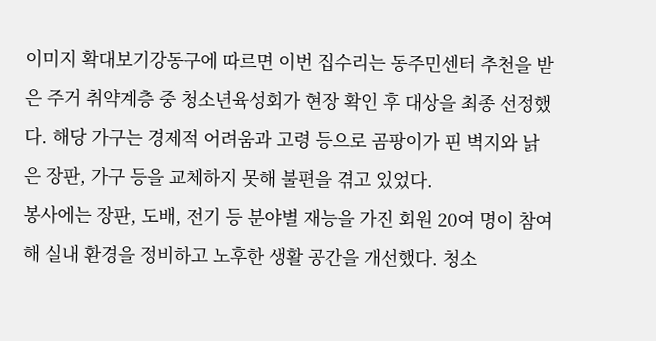이미지 확대보기강동구에 따르면 이번 집수리는 동주민센터 추천을 받은 주거 취약계층 중 청소년육성회가 현장 확인 후 대상을 최종 선정했다. 해당 가구는 경제적 어려움과 고령 등으로 곰팡이가 핀 벽지와 낡은 장판, 가구 등을 교체하지 못해 불편을 겪고 있었다.
봉사에는 장판, 도배, 전기 등 분야별 재능을 가진 회원 20여 명이 참여해 실내 환경을 정비하고 노후한 생활 공간을 개선했다. 청소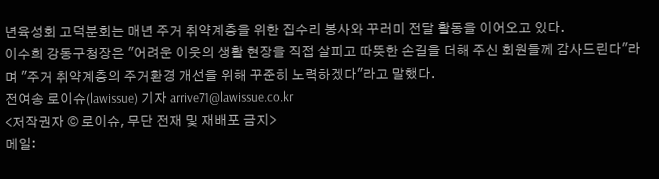년육성회 고덕분회는 매년 주거 취약계층을 위한 집수리 봉사와 꾸러미 전달 활동을 이어오고 있다.
이수희 강동구청장은 "어려운 이웃의 생활 현장을 직접 살피고 따뜻한 손길을 더해 주신 회원들께 감사드린다"라며 "주거 취약계층의 주거환경 개선을 위해 꾸준히 노력하겠다"라고 말했다.
전여송 로이슈(lawissue) 기자 arrive71@lawissue.co.kr
<저작권자 © 로이슈, 무단 전재 및 재배포 금지>
메일: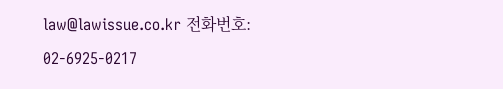law@lawissue.co.kr 전화번호: 02-6925-0217